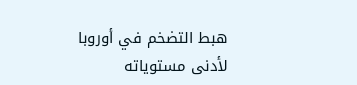هبط التضخم في أوروبا لأدنى مستوياته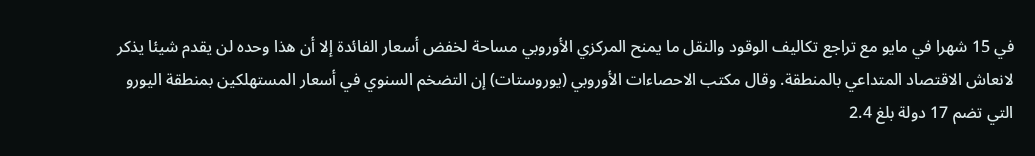في 15 شهرا في مايو مع تراجع تكاليف الوقود والنقل ما يمنح المركزي الأوروبي مساحة لخفض أسعار الفائدة إلا أن هذا وحده لن يقدم شيئا يذكر لانعاش الاقتصاد المتداعي بالمنطقة. وقال مكتب الاحصاءات الأوروبي (يوروستات) إن التضخم السنوي في أسعار المستهلكين بمنطقة اليورو التي تضم 17 دولة بلغ 2.4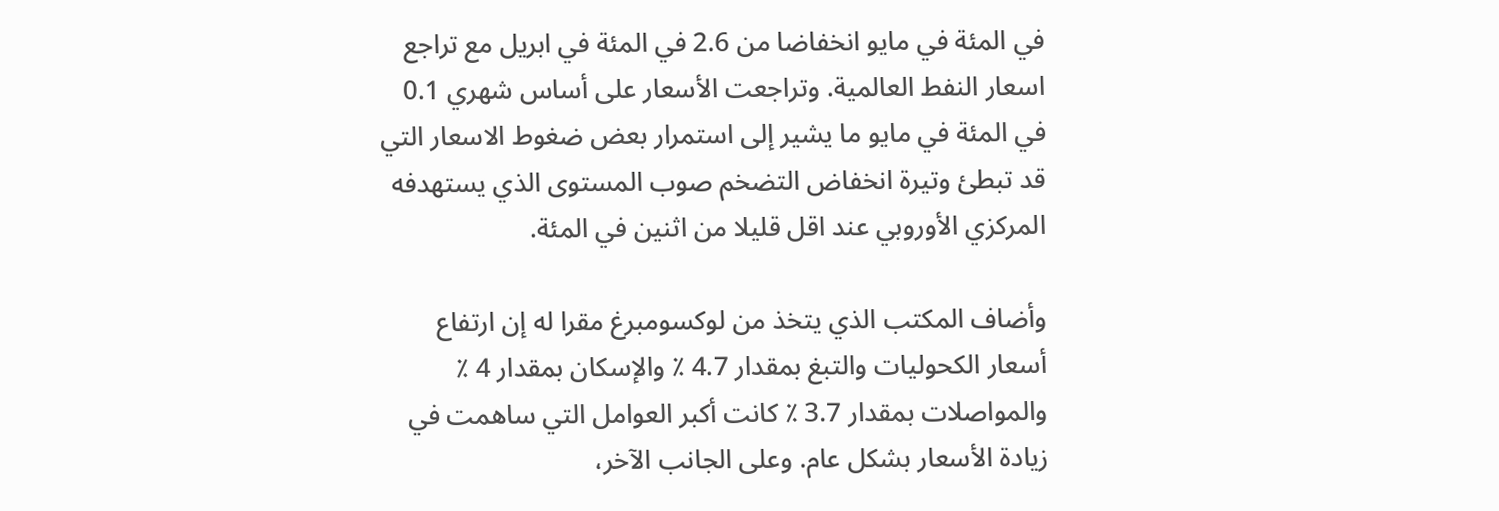في المئة في مايو انخفاضا من 2.6 في المئة في ابريل مع تراجع اسعار النفط العالمية. وتراجعت الأسعار على أساس شهري 0.1 في المئة في مايو ما يشير إلى استمرار بعض ضغوط الاسعار التي قد تبطئ وتيرة انخفاض التضخم صوب المستوى الذي يستهدفه المركزي الأوروبي عند اقل قليلا من اثنين في المئة.

وأضاف المكتب الذي يتخذ من لوكسومبرغ مقرا له إن ارتفاع أسعار الكحوليات والتبغ بمقدار 4.7 ٪ والإسكان بمقدار 4 ٪ والمواصلات بمقدار 3.7 ٪ كانت أكبر العوامل التي ساهمت في زيادة الأسعار بشكل عام. وعلى الجانب الآخر،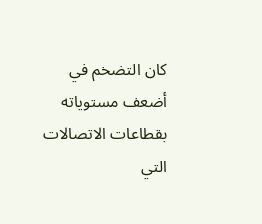كان التضخم في أضعف مستوياته بقطاعات الاتصالات التي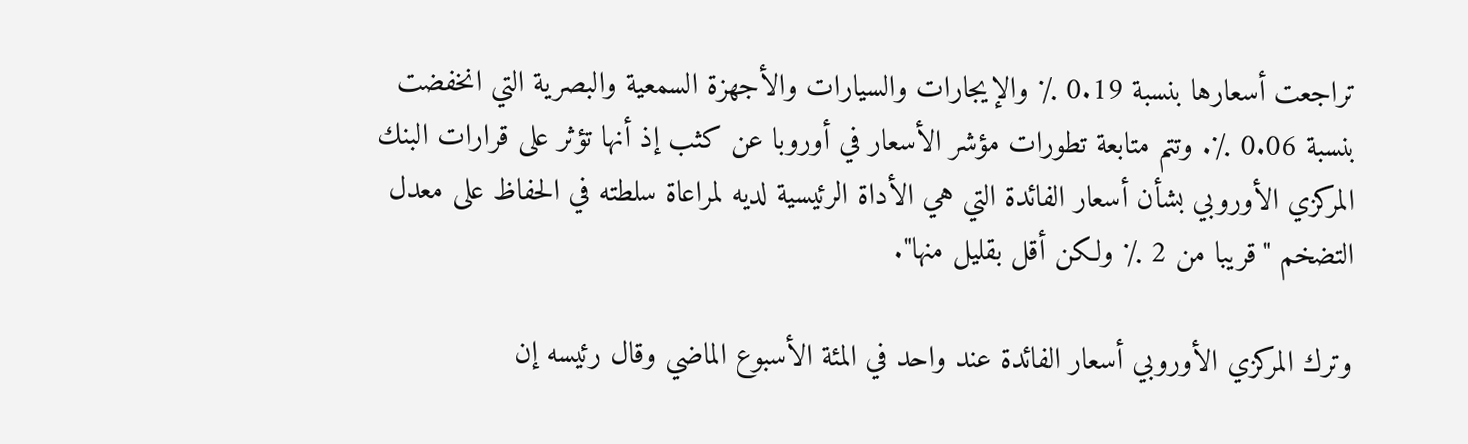تراجعت أسعارها بنسبة 0.19 ٪ والإيجارات والسيارات والأجهزة السمعية والبصرية التي انخفضت بنسبة 0.06 ٪. وتتم متابعة تطورات مؤشر الأسعار في أوروبا عن كثب إذ أنها تؤثر على قرارات البنك المركزي الأوروبي بشأن أسعار الفائدة التي هي الأداة الرئيسية لديه لمراعاة سلطته في الحفاظ على معدل التضخم "قريبا من 2 ٪ ولكن أقل بقليل منها".

وترك المركزي الأوروبي أسعار الفائدة عند واحد في المئة الأسبوع الماضي وقال رئيسه إن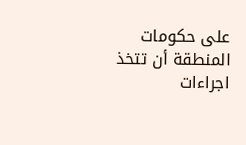على حكومات المنطقة أن تتخذ اجراءات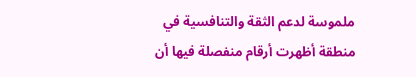ملموسة لدعم الثقة والتنافسية في منطقة أظهرت أرقام منفصلة فيها أن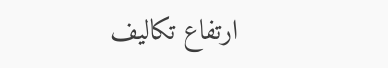ارتفاع تكاليف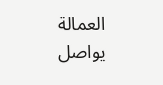العمالة يواصل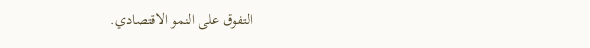التفوق على النمو الاقتصادي.